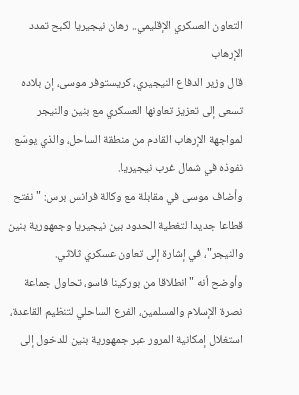التعاون العسكري الإقليمي.. رهان نيجيريا لكبح تمدد الإرهاب
قال وزير الدفاع النيجيري، كريستوفر موسى، إن بلاده تسعى إلى تعزيز تعاونها العسكري مع بنين والنيجر لمواجهة الإرهاب القادم من منطقة الساحل، والذي يوسّع نفوذه في شمال غرب نيجيريا.
وأضاف موسى في مقابلة مع وكالة فرانس برس: "نفتح قطاعا جديدا لتغطية الحدود بين نيجيريا وجمهورية بنين والنيجر"، في إشارة إلى تعاون عسكري ثلاثي.
وأوضح أنه "انطلاقا من بوركينا فاسو، تحاول جماعة نصرة الإسلام والمسلمين، الفرع الساحلي لتنظيم القاعدة، استغلال إمكانية المرور عبر جمهورية بنين للدخول إلى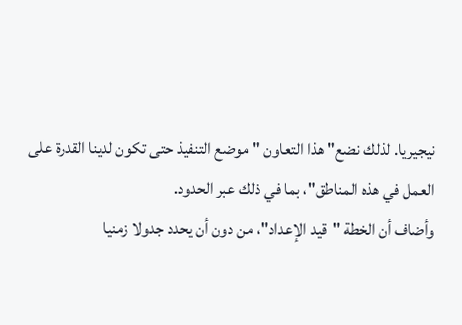نيجيريا. لذلك نضع" هذا التعاون "موضع التنفيذ حتى تكون لدينا القدرة على العمل في هذه المناطق"، بما في ذلك عبر الحدود.
وأضاف أن الخطة "قيد الإعداد"، من دون أن يحدد جدولا زمنيا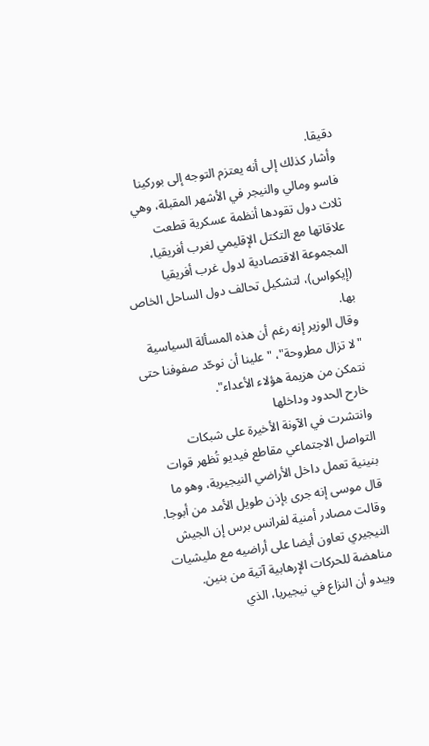دقيقا.
وأشار كذلك إلى أنه يعتزم التوجه إلى بوركينا فاسو ومالي والنيجر في الأشهر المقبلة، وهي ثلاث دول تقودها أنظمة عسكرية قطعت علاقاتها مع التكتل الإقليمي لغرب أفريقيا، المجموعة الاقتصادية لدول غرب أفريقيا (إيكواس)، لتشكيل تحالف دول الساحل الخاص بها.
وقال الوزير إنه رغم أن هذه المسألة السياسية "لا تزال مطروحة"، "علينا أن نوحّد صفوفنا حتى نتمكن من هزيمة هؤلاء الأعداء".
خارح الحدود وداخلها
وانتشرت في الآونة الأخيرة على شبكات التواصل الاجتماعي مقاطع فيديو تُظهر قوات بنينية تعمل داخل الأراضي النيجيرية، وهو ما قال موسى إنه جرى بإذن طويل الأمد من أبوجا.
وقالت مصادر أمنية لفرانس برس إن الجيش النيجيري تعاون أيضا على أراضيه مع مليشيات مناهضة للحركات الإرهابية آتية من بنين.
ويبدو أن النزاع في نيجيريا، الذي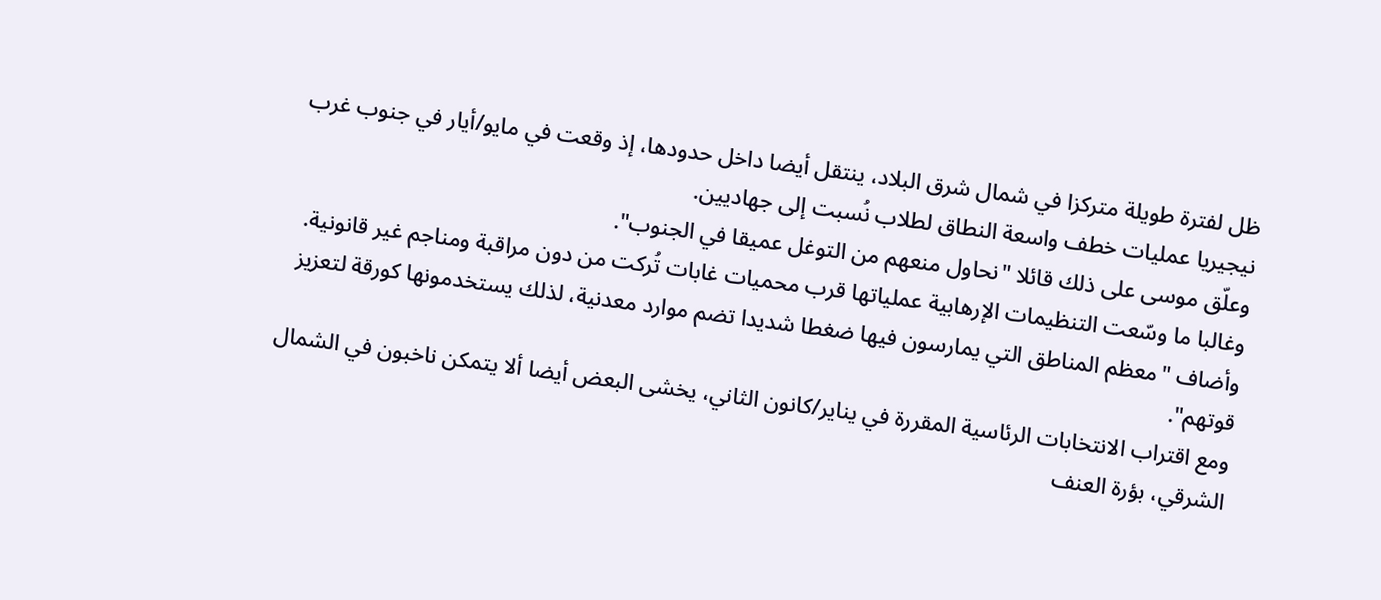ظل لفترة طويلة متركزا في شمال شرق البلاد، ينتقل أيضا داخل حدودها، إذ وقعت في مايو/أيار في جنوب غرب نيجيريا عمليات خطف واسعة النطاق لطلاب نُسبت إلى جهاديين.
وعلّق موسى على ذلك قائلا "نحاول منعهم من التوغل عميقا في الجنوب".
وغالبا ما وسّعت التنظيمات الإرهابية عملياتها قرب محميات غابات تُركت من دون مراقبة ومناجم غير قانونية.
وأضاف "معظم المناطق التي يمارسون فيها ضغطا شديدا تضم موارد معدنية، لذلك يستخدمونها كورقة لتعزيز قوتهم".
ومع اقتراب الانتخابات الرئاسية المقررة في يناير/كانون الثاني، يخشى البعض أيضا ألا يتمكن ناخبون في الشمال الشرقي، بؤرة العنف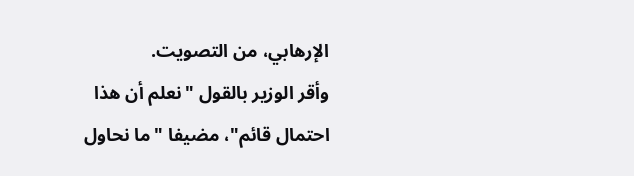الإرهابي، من التصويت.
وأقر الوزير بالقول "نعلم أن هذا احتمال قائم"، مضيفا "ما نحاول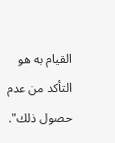القيام به هو التأكد من عدم حصول ذلك".